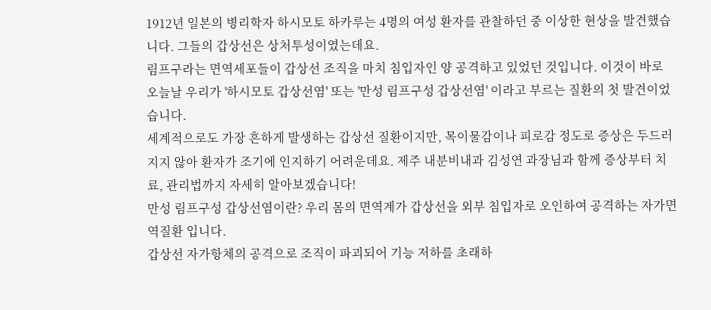1912년 일본의 병리학자 하시모토 하카루는 4명의 여성 환자를 관찰하던 중 이상한 현상을 발견했습니다. 그들의 갑상선은 상처투성이였는데요.
림프구라는 면역세포들이 갑상선 조직을 마치 침입자인 양 공격하고 있었던 것입니다. 이것이 바로 오늘날 우리가 '하시모토 갑상선염' 또는 '만성 림프구성 갑상선염' 이라고 부르는 질환의 첫 발견이었습니다.
세계적으로도 가장 흔하게 발생하는 갑상선 질환이지만, 목이물감이나 피로감 정도로 증상은 두드러지지 않아 환자가 조기에 인지하기 어려운데요. 제주 내분비내과 김성연 과장님과 함께 증상부터 치료, 관리법까지 자세히 알아보겠습니다!
만성 림프구성 갑상선염이란? 우리 몸의 면역계가 갑상선을 외부 침입자로 오인하여 공격하는 자가면역질환 입니다.
갑상선 자가항체의 공격으로 조직이 파괴되어 기능 저하를 초래하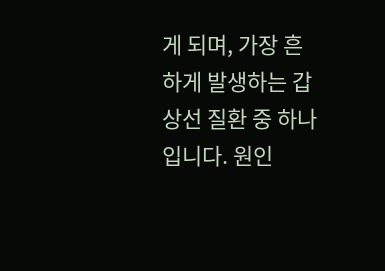게 되며, 가장 흔하게 발생하는 갑상선 질환 중 하나입니다. 원인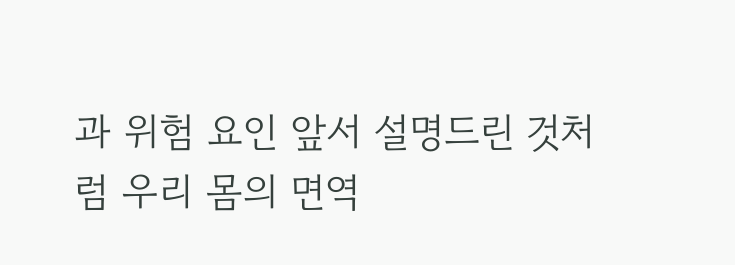과 위험 요인 앞서 설명드린 것처럼 우리 몸의 면역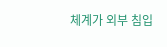체계가 외부 침입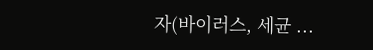자(바이러스, 세균 ...